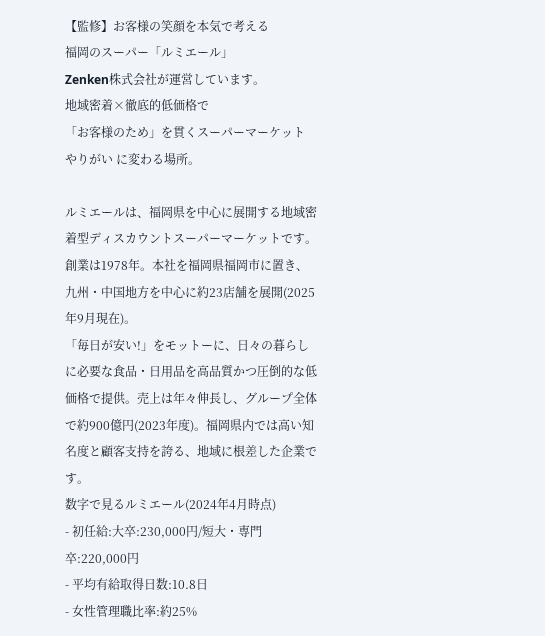【監修】お客様の笑顔を本気で考える
福岡のスーパー「ルミエール」
Zenken株式会社が運営しています。
地域密着×徹底的低価格で
「お客様のため」を貫くスーパーマーケット
やりがい に変わる場所。

ルミエールは、福岡県を中心に展開する地域密着型ディスカウントスーパーマーケットです。創業は1978年。本社を福岡県福岡市に置き、九州・中国地方を中心に約23店舗を展開(2025年9月現在)。
「毎日が安い!」をモットーに、日々の暮らしに必要な食品・日用品を高品質かつ圧倒的な低価格で提供。売上は年々伸長し、グループ全体で約900億円(2023年度)。福岡県内では高い知名度と顧客支持を誇る、地域に根差した企業です。
数字で見るルミエール(2024年4月時点)
- 初任給:大卒:230,000円/短大・専門卒:220,000円
- 平均有給取得日数:10.8日
- 女性管理職比率:約25%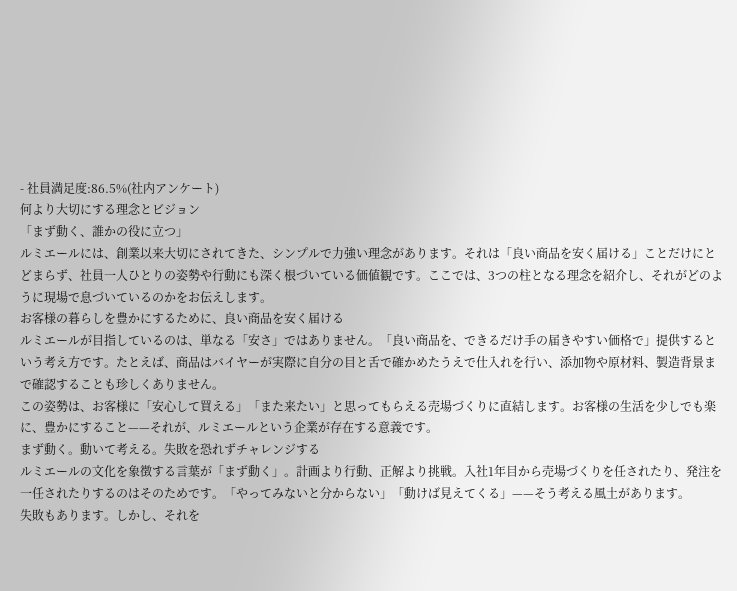- 社員満足度:86.5%(社内アンケート)
何より大切にする理念とビジョン
「まず動く、誰かの役に立つ」
ルミエールには、創業以来大切にされてきた、シンプルで力強い理念があります。それは「良い商品を安く届ける」ことだけにとどまらず、社員一人ひとりの姿勢や行動にも深く根づいている価値観です。ここでは、3つの柱となる理念を紹介し、それがどのように現場で息づいているのかをお伝えします。
お客様の暮らしを豊かにするために、良い商品を安く届ける
ルミエールが目指しているのは、単なる「安さ」ではありません。「良い商品を、できるだけ手の届きやすい価格で」提供するという考え方です。たとえば、商品はバイヤーが実際に自分の目と舌で確かめたうえで仕入れを行い、添加物や原材料、製造背景まで確認することも珍しくありません。
この姿勢は、お客様に「安心して買える」「また来たい」と思ってもらえる売場づくりに直結します。お客様の生活を少しでも楽に、豊かにすること——それが、ルミエールという企業が存在する意義です。
まず動く。動いて考える。失敗を恐れずチャレンジする
ルミエールの文化を象徴する言葉が「まず動く」。計画より行動、正解より挑戦。入社1年目から売場づくりを任されたり、発注を一任されたりするのはそのためです。「やってみないと分からない」「動けば見えてくる」——そう考える風土があります。
失敗もあります。しかし、それを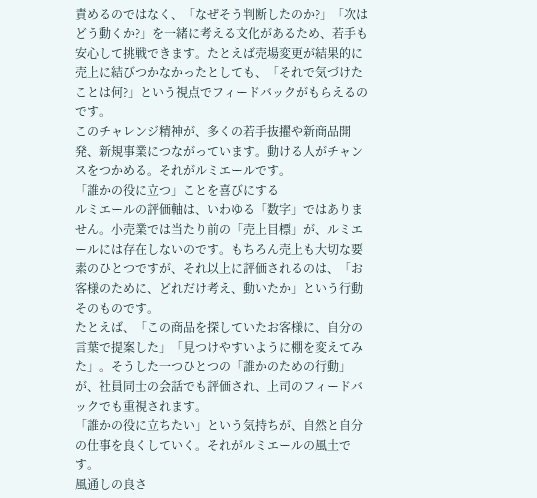責めるのではなく、「なぜそう判断したのか?」「次はどう動くか?」を一緒に考える文化があるため、若手も安心して挑戦できます。たとえば売場変更が結果的に売上に結びつかなかったとしても、「それで気づけたことは何?」という視点でフィードバックがもらえるのです。
このチャレンジ精神が、多くの若手抜擢や新商品開発、新規事業につながっています。動ける人がチャンスをつかめる。それがルミエールです。
「誰かの役に立つ」ことを喜びにする
ルミエールの評価軸は、いわゆる「数字」ではありません。小売業では当たり前の「売上目標」が、ルミエールには存在しないのです。もちろん売上も大切な要素のひとつですが、それ以上に評価されるのは、「お客様のために、どれだけ考え、動いたか」という行動そのものです。
たとえば、「この商品を探していたお客様に、自分の言葉で提案した」「見つけやすいように棚を変えてみた」。そうした一つひとつの「誰かのための行動」が、社員同士の会話でも評価され、上司のフィードバックでも重視されます。
「誰かの役に立ちたい」という気持ちが、自然と自分の仕事を良くしていく。それがルミエールの風土です。
風通しの良さ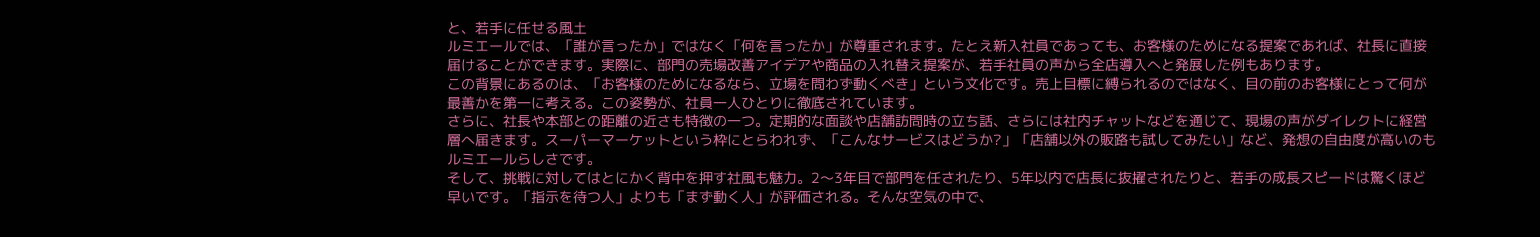と、若手に任せる風土
ルミエールでは、「誰が言ったか」ではなく「何を言ったか」が尊重されます。たとえ新入社員であっても、お客様のためになる提案であれば、社長に直接届けることができます。実際に、部門の売場改善アイデアや商品の入れ替え提案が、若手社員の声から全店導入へと発展した例もあります。
この背景にあるのは、「お客様のためになるなら、立場を問わず動くべき」という文化です。売上目標に縛られるのではなく、目の前のお客様にとって何が最善かを第一に考える。この姿勢が、社員一人ひとりに徹底されています。
さらに、社長や本部との距離の近さも特徴の一つ。定期的な面談や店舗訪問時の立ち話、さらには社内チャットなどを通じて、現場の声がダイレクトに経営層へ届きます。スーパーマーケットという枠にとらわれず、「こんなサービスはどうか?」「店舗以外の販路も試してみたい」など、発想の自由度が高いのもルミエールらしさです。
そして、挑戦に対してはとにかく背中を押す社風も魅力。2〜3年目で部門を任されたり、5年以内で店長に抜擢されたりと、若手の成長スピードは驚くほど早いです。「指示を待つ人」よりも「まず動く人」が評価される。そんな空気の中で、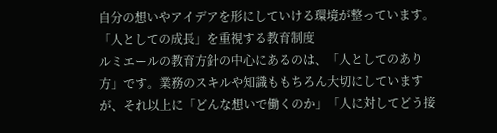自分の想いやアイデアを形にしていける環境が整っています。
「人としての成長」を重視する教育制度
ルミエールの教育方針の中心にあるのは、「人としてのあり方」です。業務のスキルや知識ももちろん大切にしていますが、それ以上に「どんな想いで働くのか」「人に対してどう接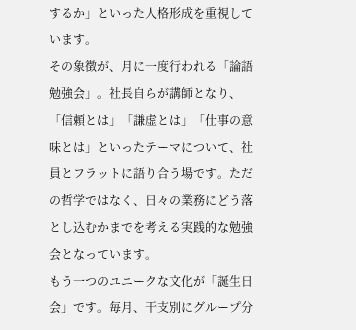するか」といった人格形成を重視しています。
その象徴が、月に一度行われる「論語勉強会」。社長自らが講師となり、「信頼とは」「謙虚とは」「仕事の意味とは」といったテーマについて、社員とフラットに語り合う場です。ただの哲学ではなく、日々の業務にどう落とし込むかまでを考える実践的な勉強会となっています。
もう一つのユニークな文化が「誕生日会」です。毎月、干支別にグループ分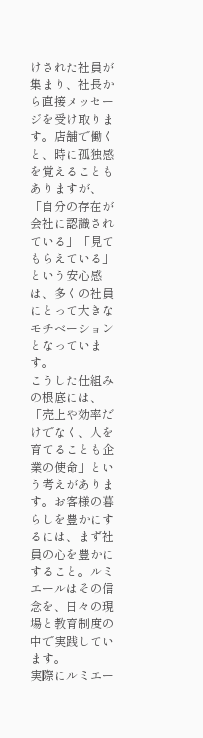けされた社員が集まり、社長から直接メッセージを受け取ります。店舗で働くと、時に孤独感を覚えることもありますが、「自分の存在が会社に認識されている」「見てもらえている」という安心感は、多くの社員にとって大きなモチベーションとなっています。
こうした仕組みの根底には、「売上や効率だけでなく、人を育てることも企業の使命」という考えがあります。お客様の暮らしを豊かにするには、まず社員の心を豊かにすること。ルミエールはその信念を、日々の現場と教育制度の中で実践しています。
実際にルミエー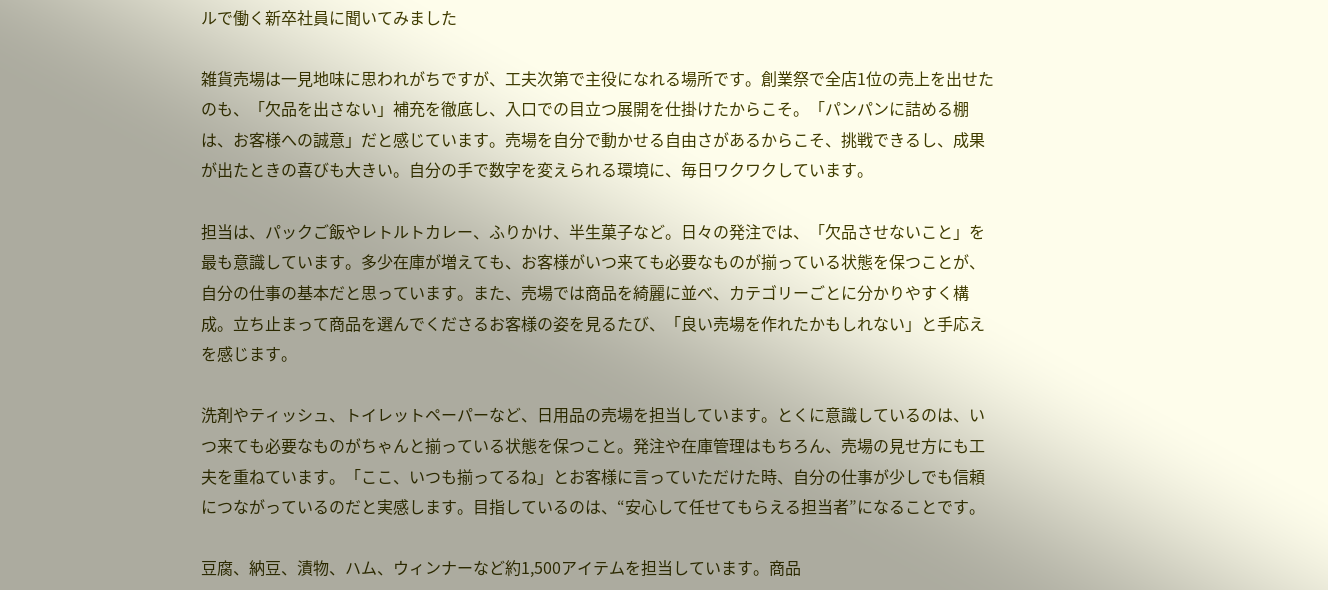ルで働く新卒社員に聞いてみました

雑貨売場は一見地味に思われがちですが、工夫次第で主役になれる場所です。創業祭で全店1位の売上を出せたのも、「欠品を出さない」補充を徹底し、入口での目立つ展開を仕掛けたからこそ。「パンパンに詰める棚は、お客様への誠意」だと感じています。売場を自分で動かせる自由さがあるからこそ、挑戦できるし、成果が出たときの喜びも大きい。自分の手で数字を変えられる環境に、毎日ワクワクしています。

担当は、パックご飯やレトルトカレー、ふりかけ、半生菓子など。日々の発注では、「欠品させないこと」を最も意識しています。多少在庫が増えても、お客様がいつ来ても必要なものが揃っている状態を保つことが、自分の仕事の基本だと思っています。また、売場では商品を綺麗に並べ、カテゴリーごとに分かりやすく構成。立ち止まって商品を選んでくださるお客様の姿を見るたび、「良い売場を作れたかもしれない」と手応えを感じます。

洗剤やティッシュ、トイレットペーパーなど、日用品の売場を担当しています。とくに意識しているのは、いつ来ても必要なものがちゃんと揃っている状態を保つこと。発注や在庫管理はもちろん、売場の見せ方にも工夫を重ねています。「ここ、いつも揃ってるね」とお客様に言っていただけた時、自分の仕事が少しでも信頼につながっているのだと実感します。目指しているのは、“安心して任せてもらえる担当者”になることです。

豆腐、納豆、漬物、ハム、ウィンナーなど約1,500アイテムを担当しています。商品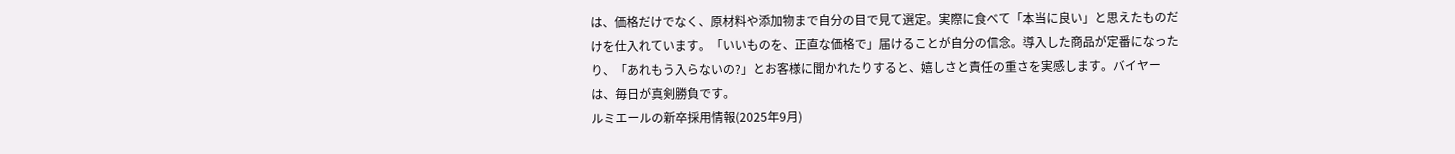は、価格だけでなく、原材料や添加物まで自分の目で見て選定。実際に食べて「本当に良い」と思えたものだけを仕入れています。「いいものを、正直な価格で」届けることが自分の信念。導入した商品が定番になったり、「あれもう入らないの?」とお客様に聞かれたりすると、嬉しさと責任の重さを実感します。バイヤーは、毎日が真剣勝負です。
ルミエールの新卒採用情報(2025年9月)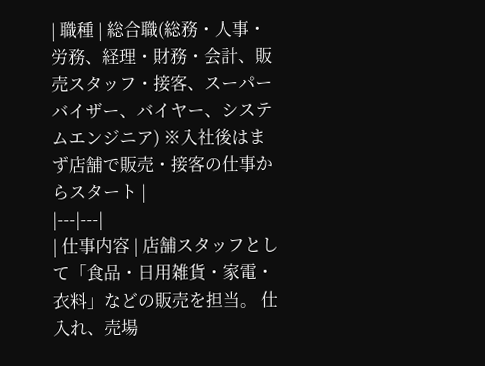| 職種 | 総合職(総務・人事・労務、経理・財務・会計、販売スタッフ・接客、スーパーバイザー、バイヤー、システムエンジニア) ※入社後はまず店舗で販売・接客の仕事からスタート |
|---|---|
| 仕事内容 | 店舗スタッフとして「食品・日用雑貨・家電・衣料」などの販売を担当。 仕入れ、売場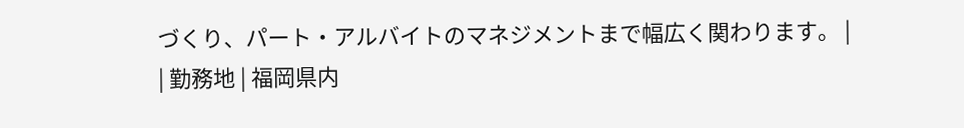づくり、パート・アルバイトのマネジメントまで幅広く関わります。 |
| 勤務地 | 福岡県内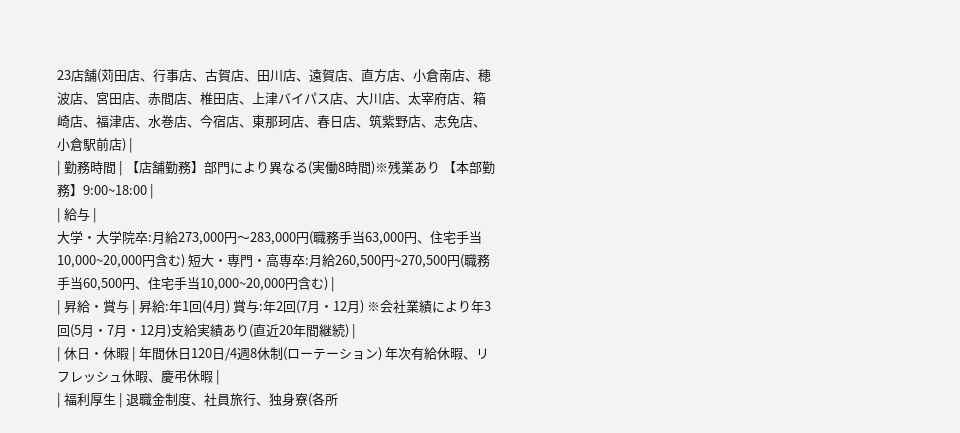23店舗(苅田店、行事店、古賀店、田川店、遠賀店、直方店、小倉南店、穂波店、宮田店、赤間店、椎田店、上津バイパス店、大川店、太宰府店、箱崎店、福津店、水巻店、今宿店、東那珂店、春日店、筑紫野店、志免店、小倉駅前店) |
| 勤務時間 | 【店舗勤務】部門により異なる(実働8時間)※残業あり 【本部勤務】9:00~18:00 |
| 給与 |
大学・大学院卒:月給273,000円〜283,000円(職務手当63,000円、住宅手当10,000~20,000円含む) 短大・専門・高専卒:月給260,500円~270,500円(職務手当60,500円、住宅手当10,000~20,000円含む) |
| 昇給・賞与 | 昇給:年1回(4月) 賞与:年2回(7月・12月) ※会社業績により年3回(5月・7月・12月)支給実績あり(直近20年間継続) |
| 休日・休暇 | 年間休日120日/4週8休制(ローテーション) 年次有給休暇、リフレッシュ休暇、慶弔休暇 |
| 福利厚生 | 退職金制度、社員旅行、独身寮(各所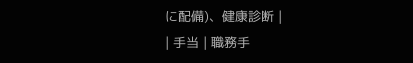に配備)、健康診断 |
| 手当 | 職務手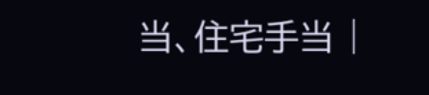当、住宅手当 |